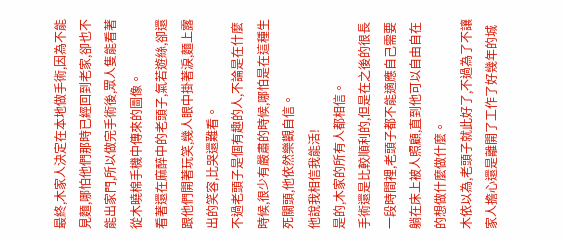最終,木家人決定在本地做手術,因為不能見麵,哪怕他們那時已經回到老家,卻也不能出家門,所以做完手術後,眾人隻能看著從木曉棉手機中傳來的圖像。
看著還在麻醉中的老頭子,氣若遊絲,卻還跟他們開著玩笑,幾人眼中掛著淚,麵上露出的笑容,比哭還難看。
不過老頭子是個有趣的人,不論是在什麼時候,很少有嚴肅的時候,哪怕是在這種生死關頭,他依然樂觀自信。
他說我相信我能活!
是的,木家的所有人都相信。
手術還是比較順利的,但是在之後的很長一段時間裡,老頭子都不能適應自己需要躺在床上被人照顧,直到他可以自由自在的想做什麼做什麼。
木依以為,老頭子就此好了,不過為了不讓家人擔心還是離開了工作了好幾年的城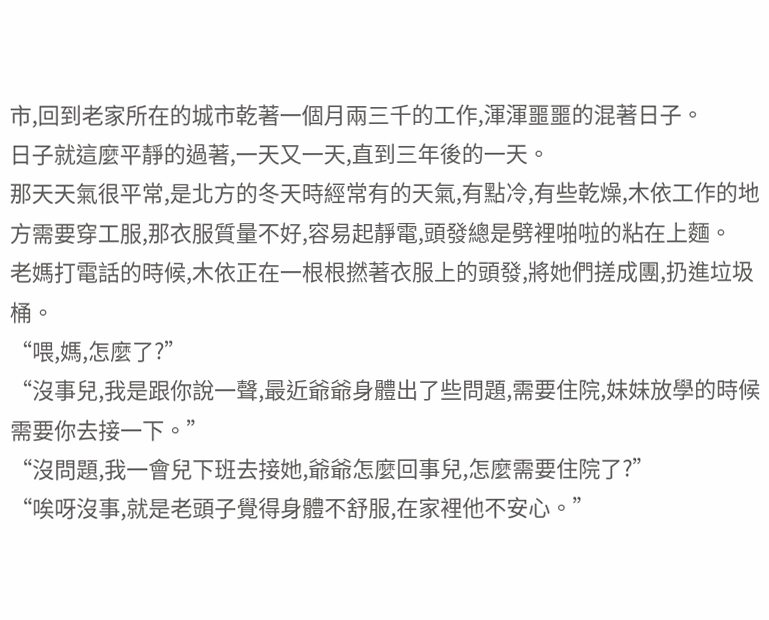市,回到老家所在的城市乾著一個月兩三千的工作,渾渾噩噩的混著日子。
日子就這麼平靜的過著,一天又一天,直到三年後的一天。
那天天氣很平常,是北方的冬天時經常有的天氣,有點冷,有些乾燥,木依工作的地方需要穿工服,那衣服質量不好,容易起靜電,頭發總是劈裡啪啦的粘在上麵。
老媽打電話的時候,木依正在一根根撚著衣服上的頭發,將她們搓成團,扔進垃圾桶。
“喂,媽,怎麼了?”
“沒事兒,我是跟你說一聲,最近爺爺身體出了些問題,需要住院,妹妹放學的時候需要你去接一下。”
“沒問題,我一會兒下班去接她,爺爺怎麼回事兒,怎麼需要住院了?”
“唉呀沒事,就是老頭子覺得身體不舒服,在家裡他不安心。”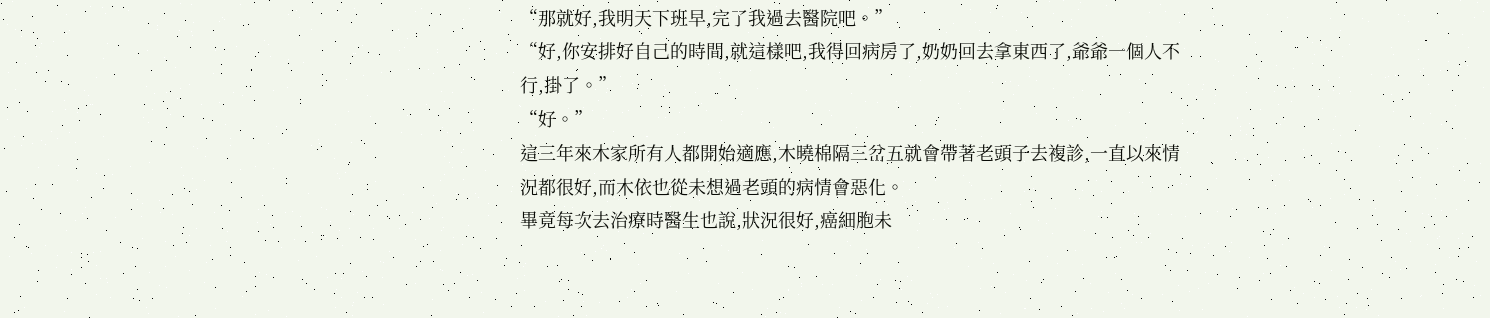“那就好,我明天下班早,完了我過去醫院吧。”
“好,你安排好自己的時間,就這樣吧,我得回病房了,奶奶回去拿東西了,爺爺一個人不行,掛了。”
“好。”
這三年來木家所有人都開始適應,木曉棉隔三岔五就會帶著老頭子去複診,一直以來情況都很好,而木依也從未想過老頭的病情會惡化。
畢竟每次去治療時醫生也說,狀況很好,癌細胞未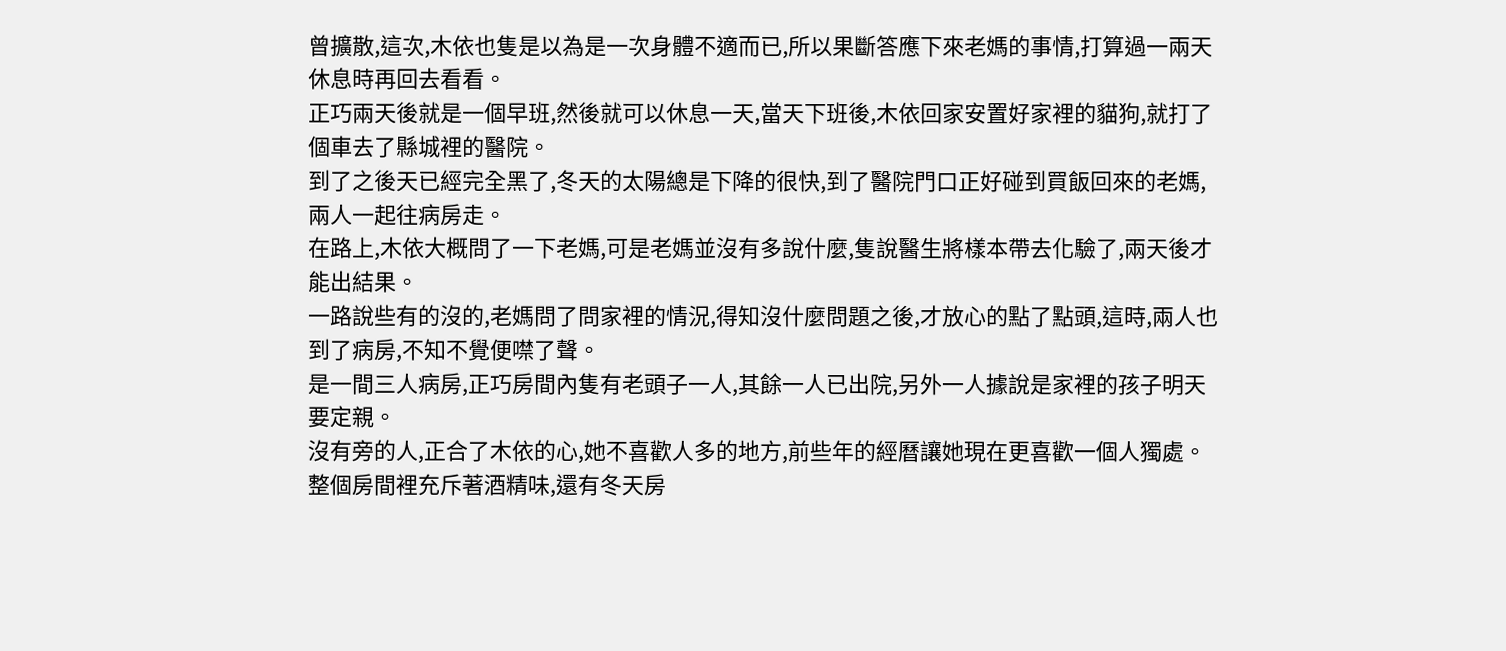曾擴散,這次,木依也隻是以為是一次身體不適而已,所以果斷答應下來老媽的事情,打算過一兩天休息時再回去看看。
正巧兩天後就是一個早班,然後就可以休息一天,當天下班後,木依回家安置好家裡的貓狗,就打了個車去了縣城裡的醫院。
到了之後天已經完全黑了,冬天的太陽總是下降的很快,到了醫院門口正好碰到買飯回來的老媽,兩人一起往病房走。
在路上,木依大概問了一下老媽,可是老媽並沒有多說什麼,隻說醫生將樣本帶去化驗了,兩天後才能出結果。
一路說些有的沒的,老媽問了問家裡的情況,得知沒什麼問題之後,才放心的點了點頭,這時,兩人也到了病房,不知不覺便噤了聲。
是一間三人病房,正巧房間內隻有老頭子一人,其餘一人已出院,另外一人據說是家裡的孩子明天要定親。
沒有旁的人,正合了木依的心,她不喜歡人多的地方,前些年的經曆讓她現在更喜歡一個人獨處。
整個房間裡充斥著酒精味,還有冬天房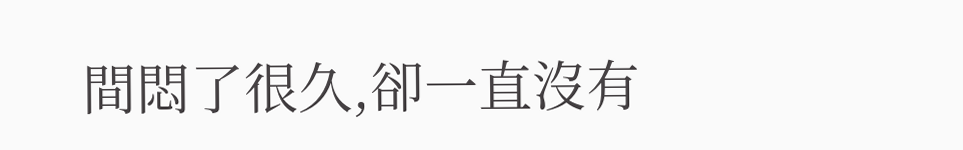間悶了很久,卻一直沒有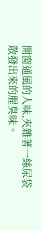開窗通風的人味,夾雜著一絲尿袋散發出來的腥臭味。